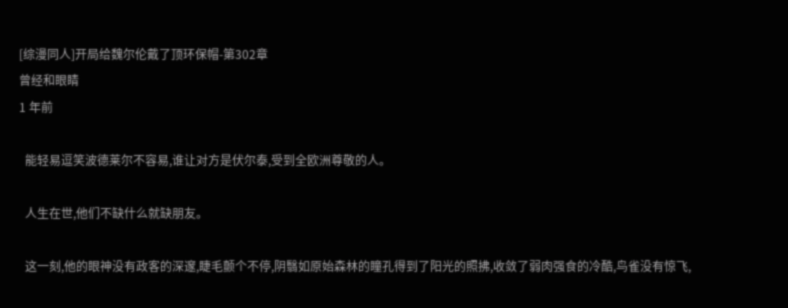[综漫同人]开局给魏尔伦戴了顶环保帽-第302章
曾经和眼睛
1 年前

  能轻易逗笑波德莱尔不容易,谁让对方是伏尔泰,受到全欧洲尊敬的人。

  人生在世,他们不缺什么就缺朋友。

  这一刻,他的眼神没有政客的深邃,睫毛颤个不停,阴翳如原始森林的瞳孔得到了阳光的照拂,收敛了弱肉强食的冷酷,鸟雀没有惊飞,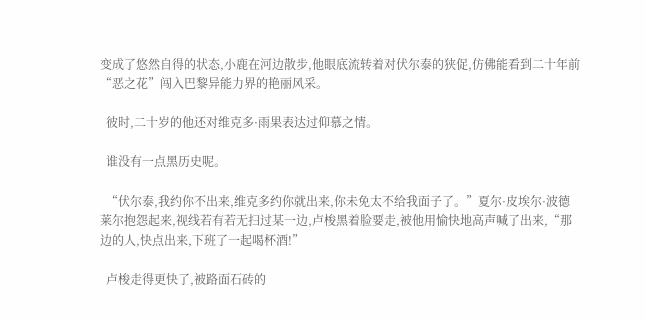变成了悠然自得的状态,小鹿在河边散步,他眼底流转着对伏尔泰的狭促,仿佛能看到二十年前“恶之花”闯入巴黎异能力界的艳丽风采。

  彼时,二十岁的他还对维克多·雨果表达过仰慕之情。

  谁没有一点黑历史呢。

  “伏尔泰,我约你不出来,维克多约你就出来,你未免太不给我面子了。”夏尔·皮埃尔·波德莱尔抱怨起来,视线若有若无扫过某一边,卢梭黑着脸要走,被他用愉快地高声喊了出来,“那边的人,快点出来,下班了一起喝杯酒!”

  卢梭走得更快了,被路面石砖的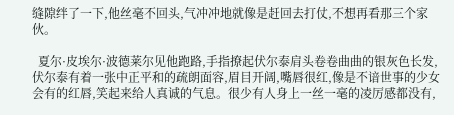缝隙绊了一下,他丝毫不回头,气冲冲地就像是赶回去打仗,不想再看那三个家伙。

  夏尔·皮埃尔·波德莱尔见他跑路,手指撩起伏尔泰肩头卷卷曲曲的银灰色长发,伏尔泰有着一张中正平和的疏朗面容,眉目开阔,嘴唇很红,像是不谙世事的少女会有的红唇,笑起来给人真诚的气息。很少有人身上一丝一毫的凌厉感都没有,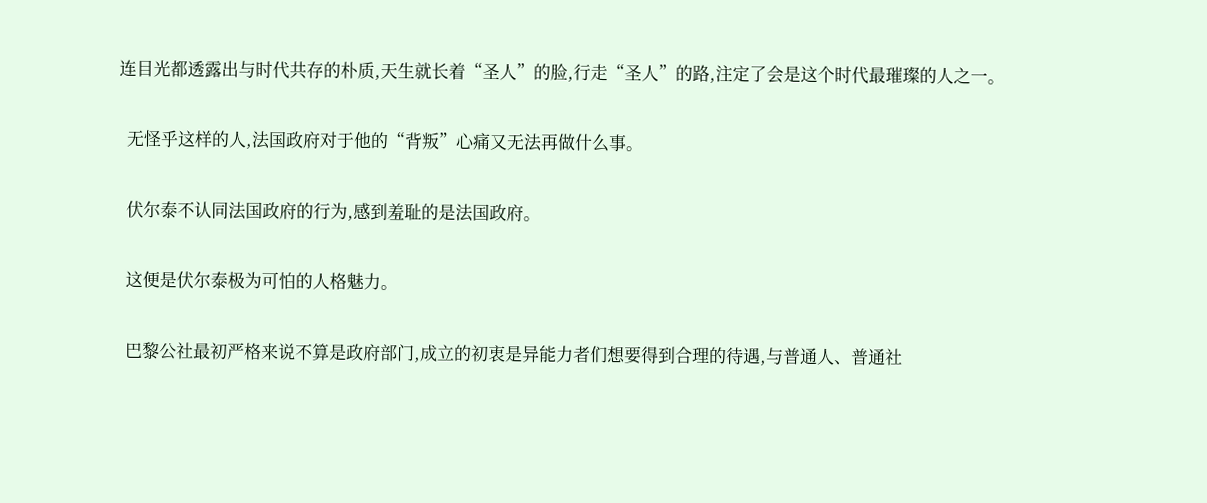连目光都透露出与时代共存的朴质,天生就长着“圣人”的脸,行走“圣人”的路,注定了会是这个时代最璀璨的人之一。

  无怪乎这样的人,法国政府对于他的“背叛”心痛又无法再做什么事。

  伏尔泰不认同法国政府的行为,感到羞耻的是法国政府。

  这便是伏尔泰极为可怕的人格魅力。

  巴黎公社最初严格来说不算是政府部门,成立的初衷是异能力者们想要得到合理的待遇,与普通人、普通社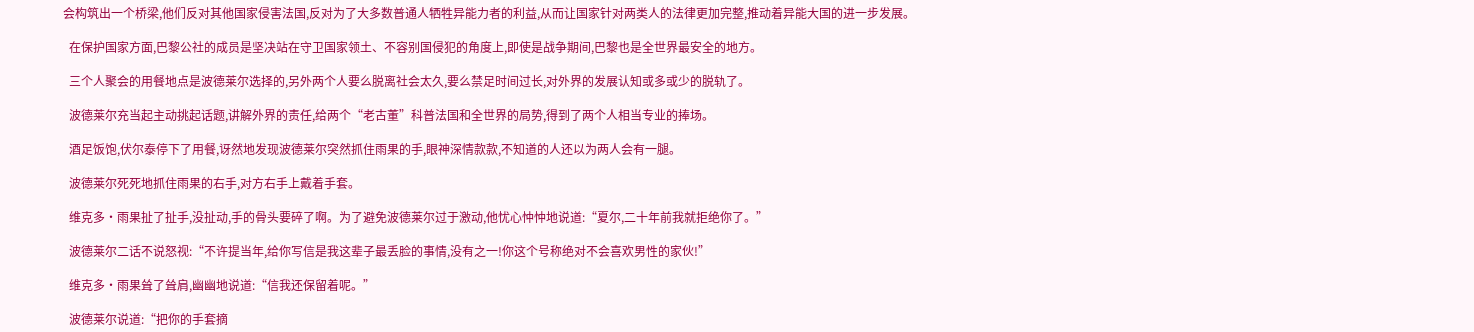会构筑出一个桥梁,他们反对其他国家侵害法国,反对为了大多数普通人牺牲异能力者的利益,从而让国家针对两类人的法律更加完整,推动着异能大国的进一步发展。

  在保护国家方面,巴黎公社的成员是坚决站在守卫国家领土、不容别国侵犯的角度上,即使是战争期间,巴黎也是全世界最安全的地方。

  三个人聚会的用餐地点是波德莱尔选择的,另外两个人要么脱离社会太久,要么禁足时间过长,对外界的发展认知或多或少的脱轨了。

  波德莱尔充当起主动挑起话题,讲解外界的责任,给两个“老古董”科普法国和全世界的局势,得到了两个人相当专业的捧场。

  酒足饭饱,伏尔泰停下了用餐,讶然地发现波德莱尔突然抓住雨果的手,眼神深情款款,不知道的人还以为两人会有一腿。

  波德莱尔死死地抓住雨果的右手,对方右手上戴着手套。

  维克多·雨果扯了扯手,没扯动,手的骨头要碎了啊。为了避免波德莱尔过于激动,他忧心忡忡地说道:“夏尔,二十年前我就拒绝你了。”

  波德莱尔二话不说怒视:“不许提当年,给你写信是我这辈子最丢脸的事情,没有之一!你这个号称绝对不会喜欢男性的家伙!”

  维克多·雨果耸了耸肩,幽幽地说道:“信我还保留着呢。”

  波德莱尔说道:“把你的手套摘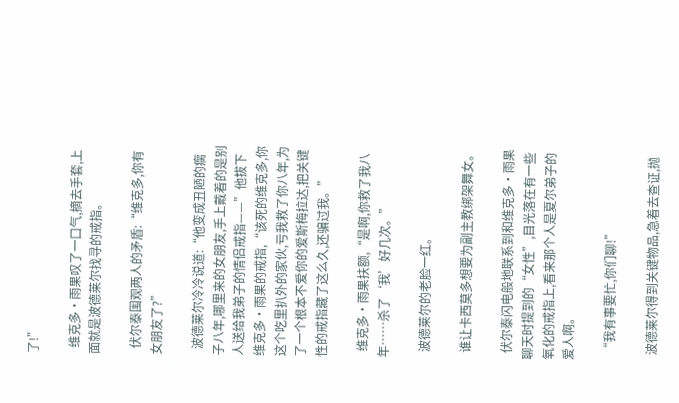了!”

  维克多·雨果叹了一口气,摘去手套,上面就是波德莱尔找寻的戒指。

  伏尔泰围观两人的矛盾:“维克多,你有女朋友了?”

  波德莱尔冷冷说道:“他变成丑陋的瘸子八年,哪里来的女朋友,手上戴着的是别人送给我弟子的情侣戒指——”他拔下维克多·雨果的戒指,“该死的维克多,你这个吃里扒外的家伙,亏我救了你八年,为了一个根本不爱你的爱斯梅拉达,把关键性的戒指藏了这么久,还骗过我。”

  维克多·雨果扶额,“是啊,你救了我八年……杀了‘我’好几次。”

  波德莱尔的老脸一红。

  谁让卡西莫多想要为副主教绑架舞女。

  伏尔泰闪电般地联系到和维克多·雨果聊天时提到的“女性”,目光落在有一些氧化的戒指上,看来那个人是夏尔弟子的爱人啊。

  “我有事要忙,你们聊!”

  波德莱尔得到关键物品,急着去查证,抛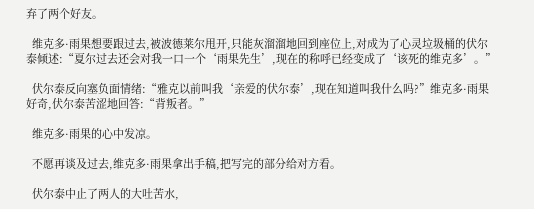弃了两个好友。

  维克多·雨果想要跟过去,被波德莱尔甩开,只能灰溜溜地回到座位上,对成为了心灵垃圾桶的伏尔泰倾述:“夏尔过去还会对我一口一个‘雨果先生’,现在的称呼已经变成了‘该死的维克多’。”

  伏尔泰反向塞负面情绪:“雅克以前叫我‘亲爱的伏尔泰’,现在知道叫我什么吗?”维克多·雨果好奇,伏尔泰苦涩地回答:“背叛者。”

  维克多·雨果的心中发凉。

  不愿再谈及过去,维克多·雨果拿出手稿,把写完的部分给对方看。

  伏尔泰中止了两人的大吐苦水,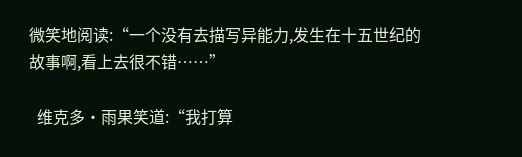微笑地阅读:“一个没有去描写异能力,发生在十五世纪的故事啊,看上去很不错……”

  维克多·雨果笑道:“我打算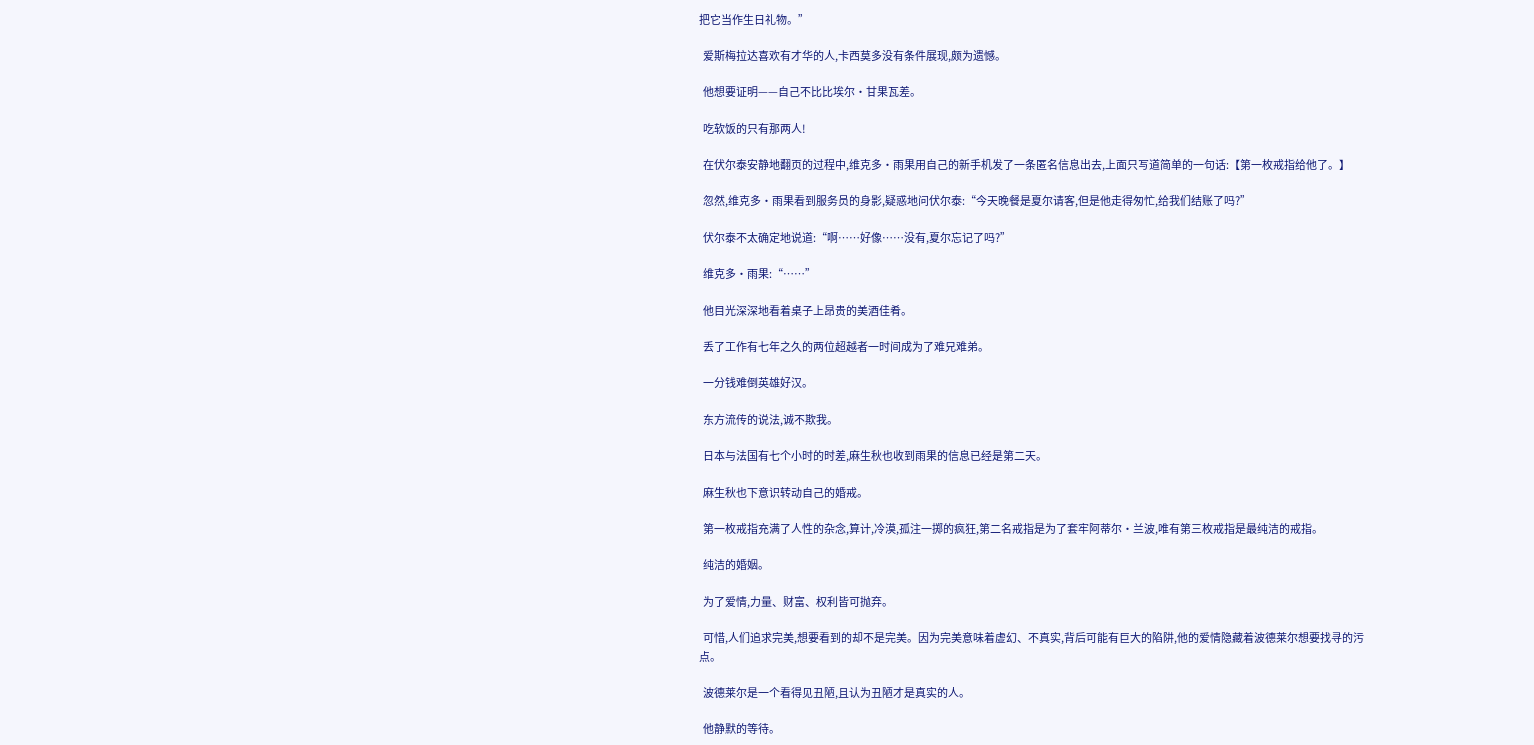把它当作生日礼物。”

  爱斯梅拉达喜欢有才华的人,卡西莫多没有条件展现,颇为遗憾。

  他想要证明——自己不比比埃尔·甘果瓦差。

  吃软饭的只有那两人!

  在伏尔泰安静地翻页的过程中,维克多·雨果用自己的新手机发了一条匿名信息出去,上面只写道简单的一句话:【第一枚戒指给他了。】

  忽然,维克多·雨果看到服务员的身影,疑惑地问伏尔泰:“今天晚餐是夏尔请客,但是他走得匆忙,给我们结账了吗?”

  伏尔泰不太确定地说道:“啊……好像……没有,夏尔忘记了吗?”

  维克多·雨果:“……”

  他目光深深地看着桌子上昂贵的美酒佳肴。

  丢了工作有七年之久的两位超越者一时间成为了难兄难弟。

  一分钱难倒英雄好汉。

  东方流传的说法,诚不欺我。

  日本与法国有七个小时的时差,麻生秋也收到雨果的信息已经是第二天。

  麻生秋也下意识转动自己的婚戒。

  第一枚戒指充满了人性的杂念,算计,冷漠,孤注一掷的疯狂,第二名戒指是为了套牢阿蒂尔·兰波,唯有第三枚戒指是最纯洁的戒指。

  纯洁的婚姻。

  为了爱情,力量、财富、权利皆可抛弃。

  可惜,人们追求完美,想要看到的却不是完美。因为完美意味着虚幻、不真实,背后可能有巨大的陷阱,他的爱情隐藏着波德莱尔想要找寻的污点。

  波德莱尔是一个看得见丑陋,且认为丑陋才是真实的人。

  他静默的等待。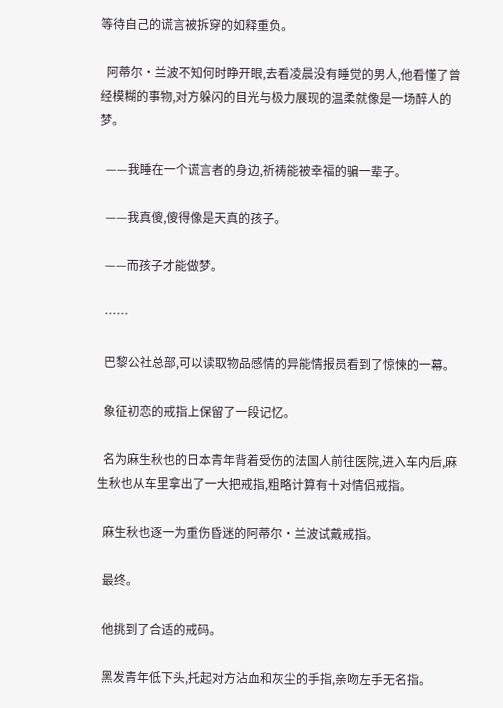等待自己的谎言被拆穿的如释重负。

  阿蒂尔·兰波不知何时睁开眼,去看凌晨没有睡觉的男人,他看懂了曾经模糊的事物,对方躲闪的目光与极力展现的温柔就像是一场醉人的梦。

  ——我睡在一个谎言者的身边,祈祷能被幸福的骗一辈子。

  ——我真傻,傻得像是天真的孩子。

  ——而孩子才能做梦。

  ……

  巴黎公社总部,可以读取物品感情的异能情报员看到了惊悚的一幕。

  象征初恋的戒指上保留了一段记忆。

  名为麻生秋也的日本青年背着受伤的法国人前往医院,进入车内后,麻生秋也从车里拿出了一大把戒指,粗略计算有十对情侣戒指。

  麻生秋也逐一为重伤昏迷的阿蒂尔·兰波试戴戒指。

  最终。

  他挑到了合适的戒码。

  黑发青年低下头,托起对方沾血和灰尘的手指,亲吻左手无名指。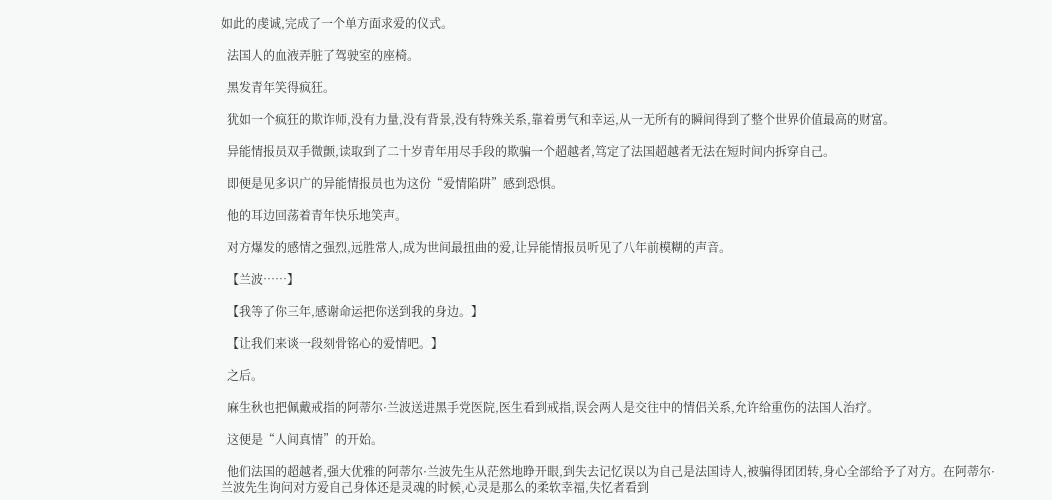如此的虔诚,完成了一个单方面求爱的仪式。

  法国人的血液弄脏了驾驶室的座椅。

  黑发青年笑得疯狂。

  犹如一个疯狂的欺诈师,没有力量,没有背景,没有特殊关系,靠着勇气和幸运,从一无所有的瞬间得到了整个世界价值最高的财富。

  异能情报员双手微颤,读取到了二十岁青年用尽手段的欺骗一个超越者,笃定了法国超越者无法在短时间内拆穿自己。

  即便是见多识广的异能情报员也为这份“爱情陷阱”感到恐惧。

  他的耳边回荡着青年快乐地笑声。

  对方爆发的感情之强烈,远胜常人,成为世间最扭曲的爱,让异能情报员听见了八年前模糊的声音。

  【兰波……】

  【我等了你三年,感谢命运把你送到我的身边。】

  【让我们来谈一段刻骨铭心的爱情吧。】

  之后。

  麻生秋也把佩戴戒指的阿蒂尔·兰波送进黑手党医院,医生看到戒指,误会两人是交往中的情侣关系,允许给重伤的法国人治疗。

  这便是“人间真情”的开始。

  他们法国的超越者,强大优雅的阿蒂尔·兰波先生从茫然地睁开眼,到失去记忆误以为自己是法国诗人,被骗得团团转,身心全部给予了对方。在阿蒂尔·兰波先生询问对方爱自己身体还是灵魂的时候,心灵是那么的柔软幸福,失忆者看到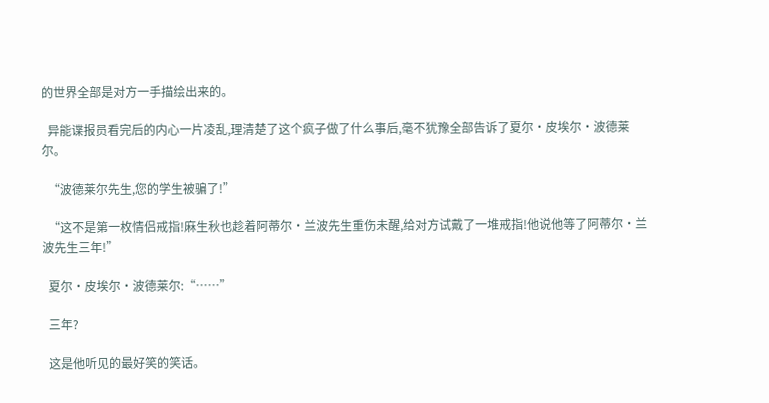的世界全部是对方一手描绘出来的。

  异能谍报员看完后的内心一片凌乱,理清楚了这个疯子做了什么事后,毫不犹豫全部告诉了夏尔·皮埃尔·波德莱尔。

  “波德莱尔先生,您的学生被骗了!”

  “这不是第一枚情侣戒指!麻生秋也趁着阿蒂尔·兰波先生重伤未醒,给对方试戴了一堆戒指!他说他等了阿蒂尔·兰波先生三年!”

  夏尔·皮埃尔·波德莱尔:“……”

  三年?

  这是他听见的最好笑的笑话。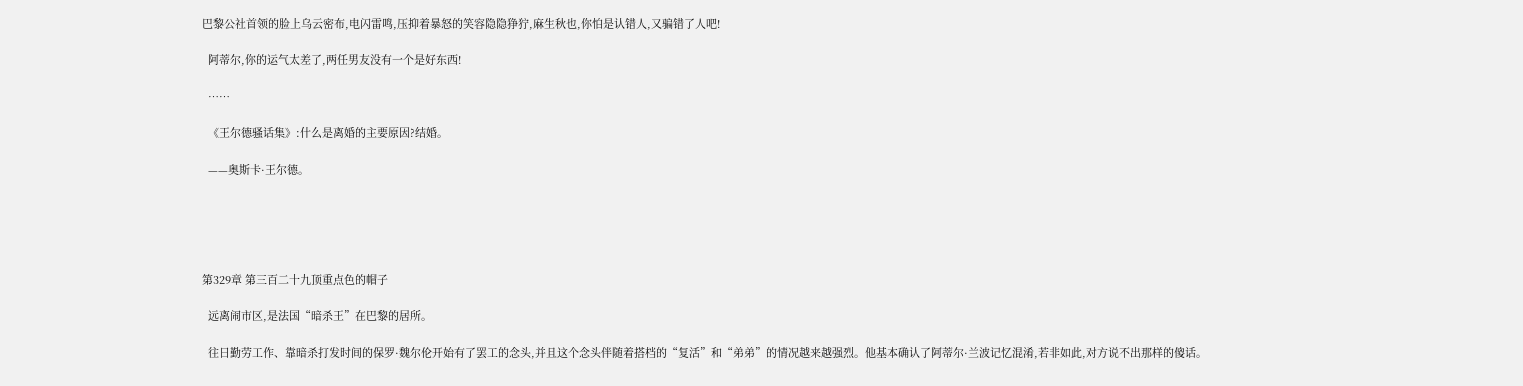巴黎公社首领的脸上乌云密布,电闪雷鸣,压抑着暴怒的笑容隐隐狰狞,麻生秋也,你怕是认错人,又骗错了人吧!

  阿蒂尔,你的运气太差了,两任男友没有一个是好东西!

  ……

  《王尔德骚话集》:什么是离婚的主要原因?结婚。

  ——奥斯卡·王尔德。





第329章 第三百二十九顶重点色的帽子

  远离闹市区,是法国“暗杀王”在巴黎的居所。

  往日勤劳工作、靠暗杀打发时间的保罗·魏尔伦开始有了罢工的念头,并且这个念头伴随着搭档的“复活”和“弟弟”的情况越来越强烈。他基本确认了阿蒂尔·兰波记忆混淆,若非如此,对方说不出那样的傻话。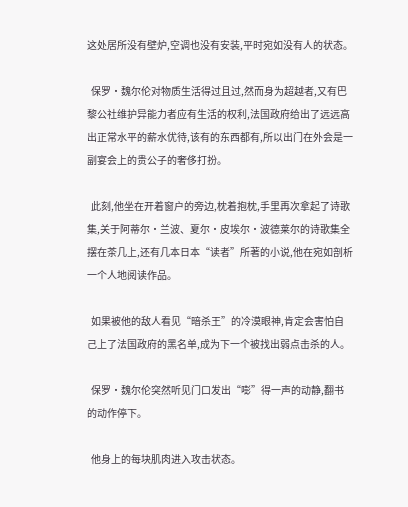这处居所没有壁炉,空调也没有安装,平时宛如没有人的状态。

  保罗·魏尔伦对物质生活得过且过,然而身为超越者,又有巴黎公社维护异能力者应有生活的权利,法国政府给出了远远高出正常水平的薪水优待,该有的东西都有,所以出门在外会是一副宴会上的贵公子的奢侈打扮。

  此刻,他坐在开着窗户的旁边,枕着抱枕,手里再次拿起了诗歌集,关于阿蒂尔·兰波、夏尔·皮埃尔·波德莱尔的诗歌集全摆在茶几上,还有几本日本“读者”所著的小说,他在宛如剖析一个人地阅读作品。

  如果被他的敌人看见“暗杀王”的冷漠眼神,肯定会害怕自己上了法国政府的黑名单,成为下一个被找出弱点击杀的人。

  保罗·魏尔伦突然听见门口发出“嘭”得一声的动静,翻书的动作停下。

  他身上的每块肌肉进入攻击状态。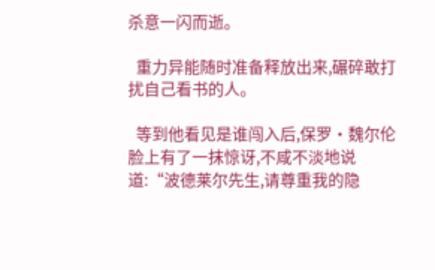杀意一闪而逝。

  重力异能随时准备释放出来,碾碎敢打扰自己看书的人。

  等到他看见是谁闯入后,保罗·魏尔伦脸上有了一抹惊讶,不咸不淡地说道:“波德莱尔先生,请尊重我的隐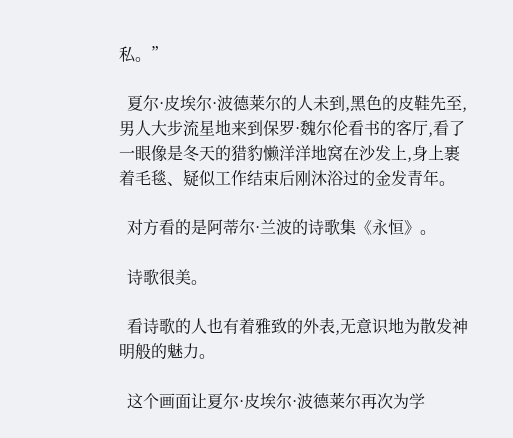私。”

  夏尔·皮埃尔·波德莱尔的人未到,黑色的皮鞋先至,男人大步流星地来到保罗·魏尔伦看书的客厅,看了一眼像是冬天的猎豹懒洋洋地窝在沙发上,身上裹着毛毯、疑似工作结束后刚沐浴过的金发青年。

  对方看的是阿蒂尔·兰波的诗歌集《永恒》。

  诗歌很美。

  看诗歌的人也有着雅致的外表,无意识地为散发神明般的魅力。

  这个画面让夏尔·皮埃尔·波德莱尔再次为学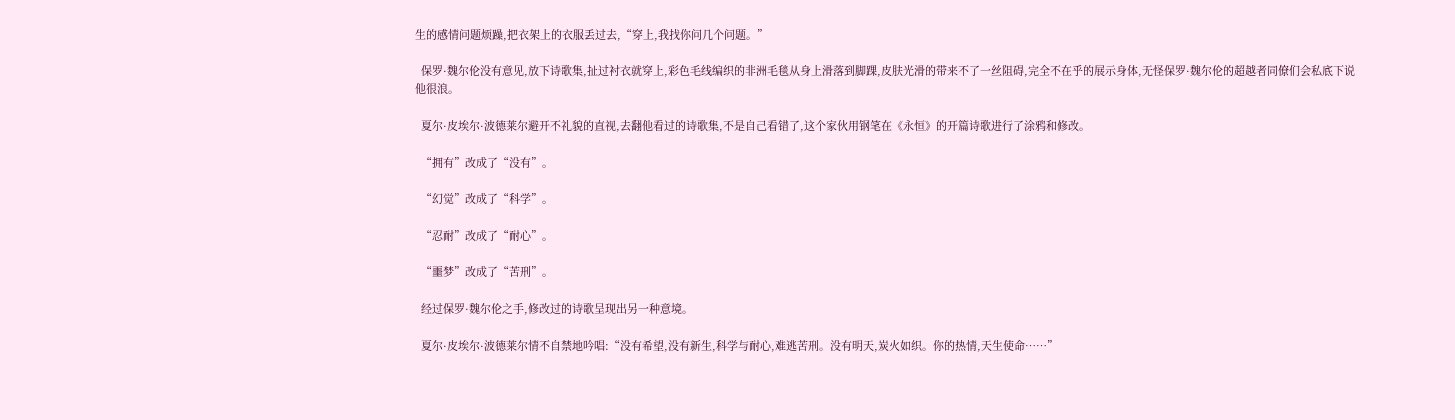生的感情问题烦躁,把衣架上的衣服丢过去,“穿上,我找你问几个问题。”

  保罗·魏尔伦没有意见,放下诗歌集,扯过衬衣就穿上,彩色毛线编织的非洲毛毯从身上滑落到脚踝,皮肤光滑的带来不了一丝阻碍,完全不在乎的展示身体,无怪保罗·魏尔伦的超越者同僚们会私底下说他很浪。

  夏尔·皮埃尔·波德莱尔避开不礼貌的直视,去翻他看过的诗歌集,不是自己看错了,这个家伙用钢笔在《永恒》的开篇诗歌进行了涂鸦和修改。

  “拥有”改成了“没有”。

  “幻觉”改成了“科学”。

  “忍耐”改成了“耐心”。

  “噩梦”改成了“苦刑”。

  经过保罗·魏尔伦之手,修改过的诗歌呈现出另一种意境。

  夏尔·皮埃尔·波德莱尔情不自禁地吟唱:“没有希望,没有新生,科学与耐心,难逃苦刑。没有明天,炭火如织。你的热情,天生使命……”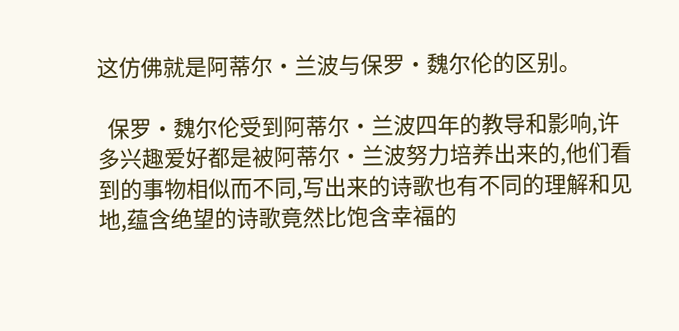这仿佛就是阿蒂尔·兰波与保罗·魏尔伦的区别。

  保罗·魏尔伦受到阿蒂尔·兰波四年的教导和影响,许多兴趣爱好都是被阿蒂尔·兰波努力培养出来的,他们看到的事物相似而不同,写出来的诗歌也有不同的理解和见地,蕴含绝望的诗歌竟然比饱含幸福的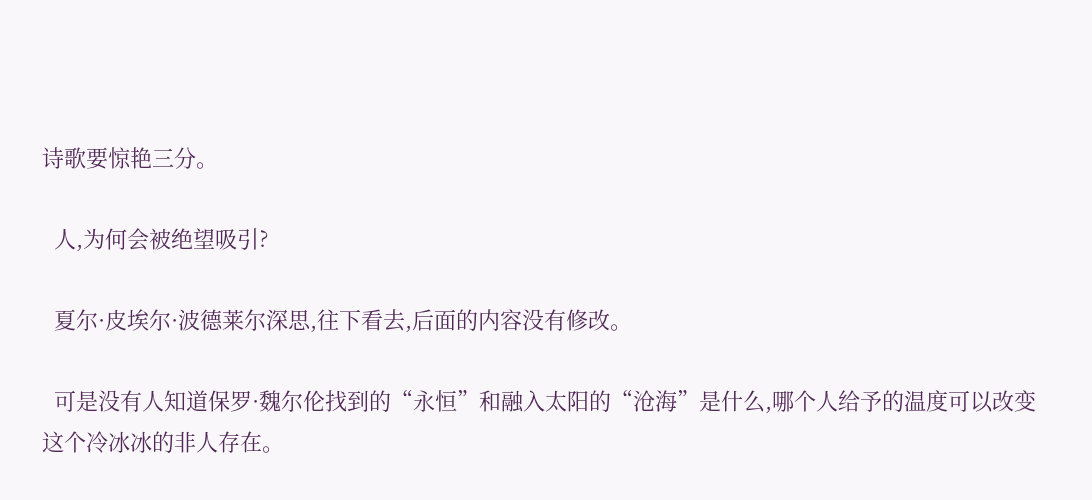诗歌要惊艳三分。

  人,为何会被绝望吸引?

  夏尔·皮埃尔·波德莱尔深思,往下看去,后面的内容没有修改。

  可是没有人知道保罗·魏尔伦找到的“永恒”和融入太阳的“沧海”是什么,哪个人给予的温度可以改变这个冷冰冰的非人存在。